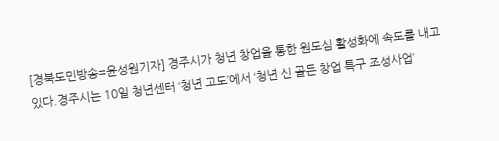[경북도민방송=윤성원기자] 경주시가 청년 창업을 통한 원도심 활성화에 속도를 내고 있다.경주시는 10일 청년센터 ‘청년 고도’에서 ‘청년 신 골든 창업 특구 조성사업’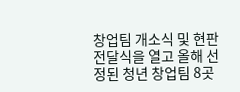창업팀 개소식 및 현판 전달식을 열고 올해 선정된 청년 창업팀 8곳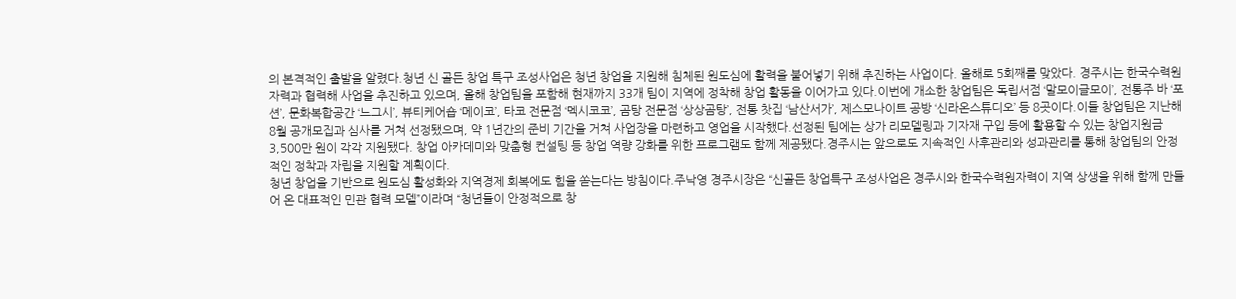의 본격적인 출발을 알렸다.청년 신 골든 창업 특구 조성사업은 청년 창업을 지원해 침체된 원도심에 활력을 불어넣기 위해 추진하는 사업이다. 올해로 5회째를 맞았다. 경주시는 한국수력원자력과 협력해 사업을 추진하고 있으며, 올해 창업팀을 포함해 현재까지 33개 팀이 지역에 정착해 창업 활동을 이어가고 있다.이번에 개소한 창업팀은 독립서점 ‘말모이글모이’, 전통주 바 ‘포션’, 문화복합공간 ‘느그시’, 뷰티케어숍 ‘메이코’, 타코 전문점 ‘멕시코코’, 곰탕 전문점 ‘상상곰탕’, 전통 찻집 ‘남산서가’, 제스모나이트 공방 ‘신라온스튜디오’ 등 8곳이다.이들 창업팀은 지난해 8월 공개모집과 심사를 거쳐 선정됐으며, 약 1년간의 준비 기간을 거쳐 사업장을 마련하고 영업을 시작했다.선정된 팀에는 상가 리모델링과 기자재 구입 등에 활용할 수 있는 창업지원금 3,500만 원이 각각 지원됐다. 창업 아카데미와 맞춤형 컨설팅 등 창업 역량 강화를 위한 프로그램도 함께 제공됐다.경주시는 앞으로도 지속적인 사후관리와 성과관리를 통해 창업팀의 안정적인 정착과 자립을 지원할 계획이다.
청년 창업을 기반으로 원도심 활성화와 지역경제 회복에도 힘을 쏟는다는 방침이다.주낙영 경주시장은 “신골든 창업특구 조성사업은 경주시와 한국수력원자력이 지역 상생을 위해 함께 만들어 온 대표적인 민관 협력 모델”이라며 “청년들이 안정적으로 창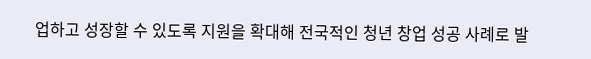업하고 성장할 수 있도록 지원을 확대해 전국적인 청년 창업 성공 사례로 발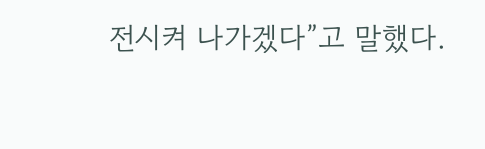전시켜 나가겠다”고 말했다.